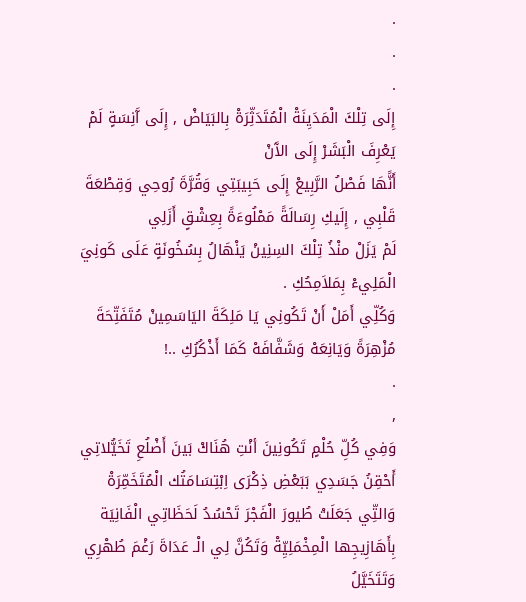.
.
.
إِلَى تِلْكَ الْمَدَيِنَةْ الْمُتَدَثِّرَةْ بِالبَيَاضْ , إِلَى آَنِسَةٍ لَمْ يَعْرِفَ الْبَشَرْ إِلَى الآَنْ
أَنًّهَا فَصْلُ الرَّبِيعْ إِلَى حَبِيبَتِي وَقُرَّةَ رُوحِي وَقِطْعَةَ قَلْبِي , إِلَيكِ رِسَالَةً مَمْلُوءَةً بِعِشْقٍ أَزَلِي
لَمْ يَزَلْ منْذُ تِلْكَ السِنِينْ يَنْهَالُ بِسُخُونَةٍ عَلَى كَونِيَ الْمَلِيءْ بِمَلاَمِحُكِ .
وَكُلِّي أَمَلْ أَنْ تَكُونِي يَا مَلِكَةَ اليَاسَمِينْ مُتَفَتِّحَةَ مُزْهِرَةً وَيَانِعَهْ وَشَفَّافَهْ كَمَا أَذْكُرُكِ ..!
.
,
وَفِي كُلِّ حُلْمٍ تَكُونِينَ أنْتِ هُنَاكْ بَينَ أَضْلُعِ تَخَيُّلاتِي
أَحْقِنُ جَسَدِي بَبَعْضِ ذِكْرَى اِبْتِسَامَتُك الْمُتَخَمِّرَةْ
وَالتِّي جَعَلَتْ طُيورَ الْفَجْرَ تَحْسُدُ لَحَظَاتِي الْفَانِيَة
بِأَهَازِيجِها الْمِخْمَلِيِّةْ وَتَكُنَّ لِي الْـ عَدَاةَ رَغْمَ طُهْرِي
وَتَتَخَيَّلُ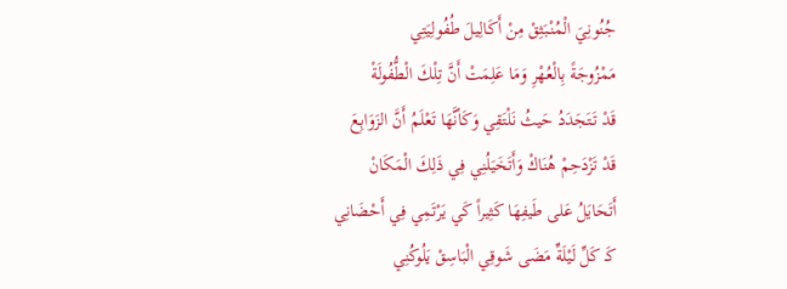جُنُونِيَ الْمُنْبَثِقْ مِنْ أَكَالِيلَ طُفُولِيَتِي
مَمْزُوجَةً بِالْعُهْرِ وَمَا عَلِمَتْ أَنَّ تِلْكَ الْطُّفُولَةْ
قَدْ تَتَجَدَدُ حَيثُ نَلْتَقِي وَكَأنَّهَا تَعْلَمُ أَنَّ الزَوَابِعَ
قَدْ تَزْدَحِمْ هُنَاكْ وَأَتَخَيَلُنِي فِي ذَلِكَ الْمَكَانْ
أَتَحَايَلُ عَلى طَيفِهَا كَثِيراً كَي يَرْتَمِي فِي أَحْضَانِي
كَـ كَلِّ لَيْلَةِّ مَضَى شَوقِي الْبَاسِقْ يَلُوكُنِي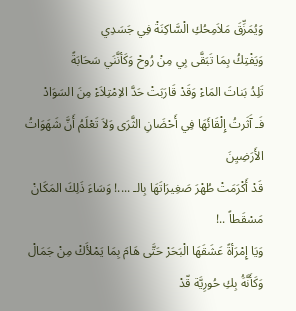وَيُمَزِّقَ مَلاَمِحُكِ الْسَّاكِنَةْ فِي جَسَدِي
وَيَفْتِكُ بِمَا تَبَقَّى بِي مِنْ رُوحْ وَكَأنَّنَي سَحَابَةً
تَلِدُ بَناتَ المَاءْ وَقَدْ قَارَبَتْ حَدَّ الاِمْتِلاَءْ مِنَ السَوَادْ
فَـ آَثَرتُ إِلْقَائَهَا فِي أَحْضَانِ الثَّرَى وَلاَ تَعْلَمُ أَنَّ شَهَوَاتُ الأَرَضِيِنَ
قَدْ أَكْرَمَتْ طُهْرَ صَغِيرَاتَهَا بِالـ ....! وَسَاءَ ذَلِكَ المَكَانْ مَسْقَطاً ..!
وَيَا إِمْرَأةً عَشَقَهَا الْبَحَرْ حَتَّى هَامَ بِمَا يَمْلأَكْ مِنْ جَمَالْ
وَكَأَنَّهَُ بِكِ حُورِيَّة قّدْ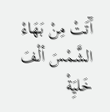آَتَتْ مِنْ بَهَاءْ الشَّمْسَ ألْفَ خَليَِةْ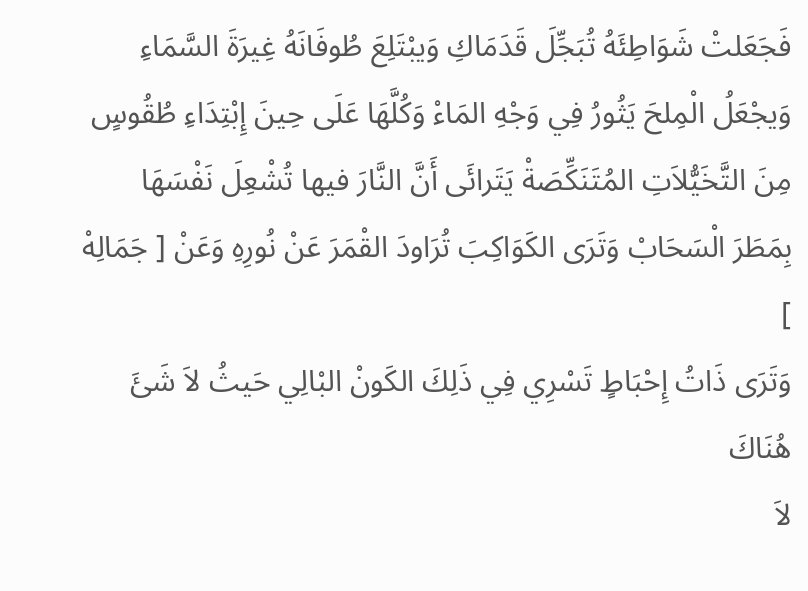فَجَعَلتْ شَوَاطِئَهُ تُبَجِّلَ قَدَمَاكِ وَيبْتَلِعَ طُوفَانَهُ غِيرَةَ السَّمَاءِ
وَيجْعَلُ الْمِلحَ يَثُورُ فِي وَجْهِ المَاءْ وَكُلَّهَا عَلَى حِينَ إِبْتِدَاءِ طُقُوسٍ
مِنَ التَّخَيُّلاَتِ المُتَنَكِّصَةْ يَتَرائَى أَنَّ النَّارَ فيها تُشْعِلَ نَفْسَهَا
بِمَطَرَ الْسَحَابْ وَتَرَى الكَوَاكِبَ تُرَاودَ القْمَرَ عَنْ نُورِهِ وَعَنْ [ جَمَالِهْ ]
وَتَرَى ذَاتُ إِحْبَاطٍ تَسْرِي فِي ذَلِكَ الكَونْ البْالِي حَيثُ لاَ شَئَ هُنَاكَ
لاَ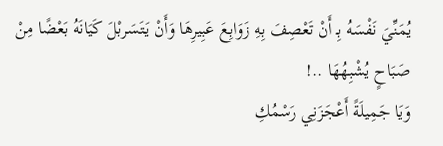يُمَنِّيَ نَفْسَهُ بِـ أَنْ تَعْصِفَ بِهِ زَوَابِعَ عَبِيرِهَا وَأَنْ يَتَسَربْلَ كَيَانَهُ بَعْضًا مِنْ صَبَاحٍ يُشْبِهُهَا ..!
وَيَا جَمِيلَةً أَعْجَزَنِي رَسْمُكِ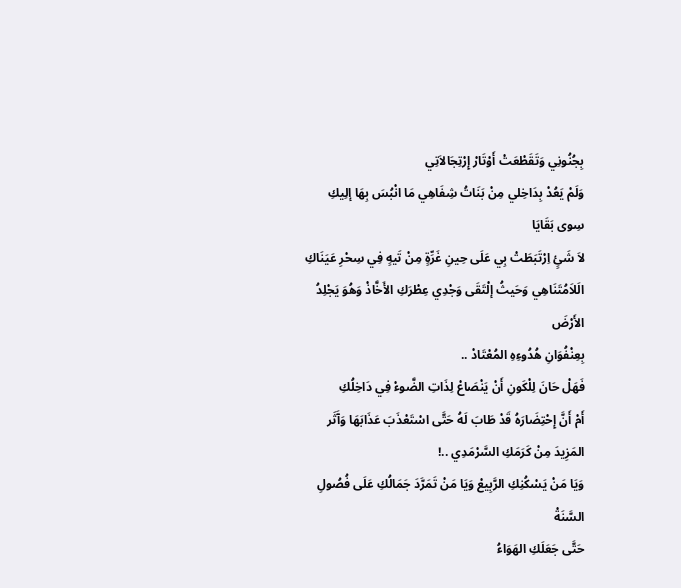بِجُنُونِي وَتَقَطْعَتْ أَوْتَارْ إِرْتِجَالاَتِي
وَلَمْ يَعُدْ بِدَاخِلي مِنْ بَنَاتُ شِفَاهِي مَا انْبُسَ بِهَا إلِيكِ سِوى بَقَايَا
لاَ شَئٍ اِرْتَبَطَتْ بِي عَلَى حِينِ غَرِّةٍ مِنْ تَيهٍ فِي سِحْرِ عَيَنَاكِ
الَلاَمُتَنَاهِي وَحَيثُ إلْتَقَى وَجْدِي عِطْرَكِ الأَخَّاذْ وَهُوَ يَجْلِدُ الأَرْضَ
بِعِنْفُوَانِ هُدُوءِهِ المُعْتَادْ ..
فَهَلْ حَانَ لِلْكَونِ أَنْ يَنْصَاعْ لِذَاتِ الضَّوءْ فِي دَاخِلُكِ
أَمْ أَنَّ إِحْتِضَارَهُ قَدْ طَابَ لَهُ حَتَّى اسْتَعْذَبَ عَذَابَهَا وَآَثَر المَزِيدَ مِنْ كَرَمَكِ السَّرْمَدِي ..!
وَيَا مَنْ يَسْكُنِكِ الرَّبِيعْ وَيَا مَنْ تَمَرَّدَ جَمَالُكِ عَلَى فُصُولِ السَّنَةْ
حَتَّى جَعَلَكِ الهَوَاءُ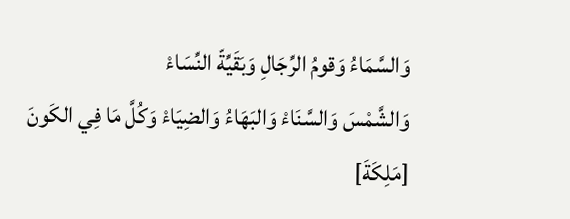وَالسَّمَاءُ وَقومُ الرِّجَالِ وَبَقَيِّةّ النِّسَاءْ
وَالشَّمْسَ وَالسَّنَاءْ وَالبَهَاءُ وَالضِيَاءْ وَكُلَّ مَا فِي الكَونَ [مَلِكَةَ]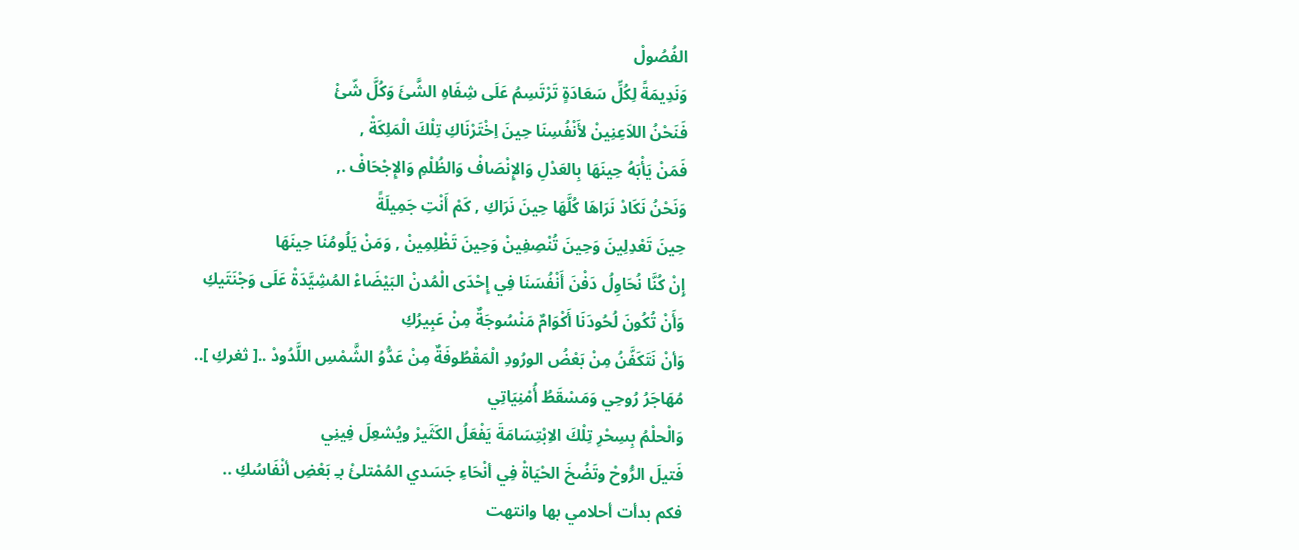الفُصُولْ
وَنَدِيمَةً لِكُلِّ سَعَادَةٍ تَرْتَسِمُ عَلَى شِفَاهِ الشَّئَ وَكُلَّ شّئْ
فَنَحْنُ اللاَعِنِينْ لأَنْفُسِنَا حِينَ اِخْتَرْنَاكِ تِلْكَ الْمَلِكَةْ ,
فَمَنْ يَأْبَهُ حِينَهَا بِالعَدْلِ وَالإِنْصَافْ وَالظُلْمِ وَالإِجْحَافْ .,
وَنَحْنُ نَكَادْ نَرَاهَا كُلَّهَا حِينَ نَرَاكِ , كَمْ أَنْتِ جَمِيلَةً
حِينَ تَعْدِلِينَ وَحِينَ تُنْصِفِينْ وَحِينَ تَظْلِمِينْ , وَمَنْ يَلُومُنَا حِينَهَا
إِنْ كُنَّا نُحَاوِلُ دَفْنَ أَنْفُسَنَا فِي إِحْدَى الْمُدنْ البَيْضَاءْ المُشِيَّدَةْ عَلَى وَجْنَتَيكِ
وَأَنْ تُكُونَ لُحُودَنَا أَكْوَامٌ مَنْسُوجَةٌ مِنْ عَبِيرُكِ
وَأنْ نَتَكَفَّنُ مِنْ بَعْضُ الورُودِ الْمَقْطُوفَةٌ مِنْ عَدُّوُ الشَّمْسِ اللَّدُودْ ..[ ثغركِ ]..
مُهَاجَرُ رُوحِي وَمَسْقَطُ أُمْنِيَاتِي
وَالْحلْمُ بِسِحْرِ تِلْكَ الاِبْتِسَامَةَ يَفْعَلُ الكَثَيرْ ويُشعِلَ فِينِي
فَتيلَ الرُّوحْ وتَضُخَ الحْيَاةْ فِي أنْحَاءِ جَسَدي المُمْتلئْ بـِ بَعْضِ أنْفَاسُكِ ..
فكم بدأت أحلامي بها وانتهت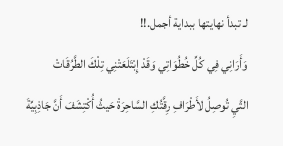لـ تبدأ نهايتها ببداية أجمل.!!
وَأَرَانِي فِي كُلِّ خُطُوَاتِي وَقَدْ إِبْتَلَعَتْنِي تِلْكَ الطَّرُقَاتْ
التَّيِ تُوصِلُ لأَطْرَافِ رِقَّتُكِ السَّاحِرَةْ حَيثُ أُكْتِشَفَ أَنَّ جَاذِبِيِّةَ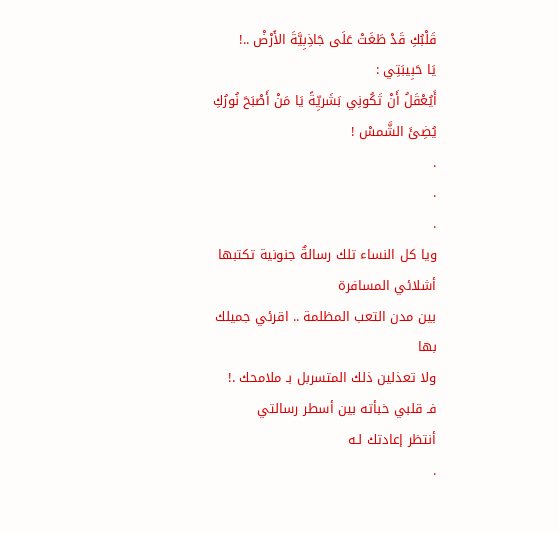قَلْبُكِ قَدْ طَغَتْ عَلَى جَاذِبِيَّةَ الأَرْضْ ..!
يَا حَبِيبَتِي :
أَيُعْقَلُ أَنْ تَكُونِي بَشَريِّةً يَا مَنْ أَصْبَحَ نُورُكِ يُضِئَ الشَّمسْ !
.
.
.
ويا كل النساء تلك رسالةٌ جنونية تكتبها أشلائي المسافرة
بين مدن التعب المظلمة .. اقرئي جميلك بها
ولا تعذلين ذلك المتسربل بـ ملامحك .!
فـ قلبي خبأته بين أسطر رسالتي
أنتظر إعادتك لـه
.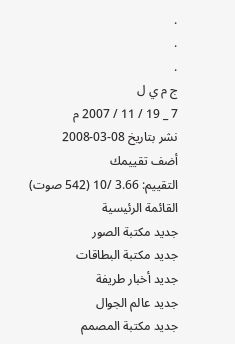.
.
.
ج م ي ل
7 _ 19 / 11 / 2007 م
نشر بتاريخ 08-03-2008
أضف تقييمك
التقييم: 3.66 /10 (542 صوت)
القائمة الرئيسية
جديد مكتبة الصور
جديد مكتبة البطاقات
جديد أخبار طريفة
جديد عالم الجوال
جديد مكتبة المصمم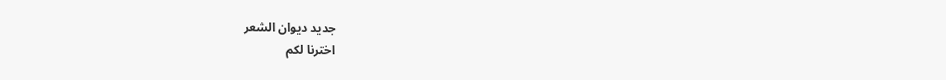جديد ديوان الشعر
اخترنا لكم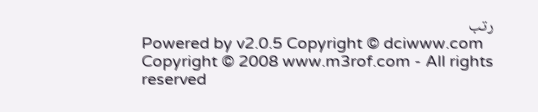رتب
Powered by v2.0.5 Copyright © dciwww.com
Copyright © 2008 www.m3rof.com - All rights reserved